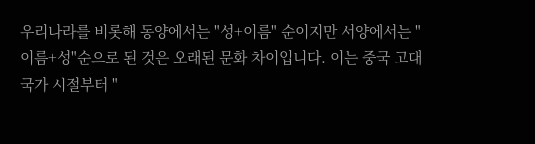우리나라를 비롯해 동양에서는 "성+이름" 순이지만 서양에서는 "이름+성"순으로 된 것은 오래된 문화 차이입니다. 이는 중국 고대 국가 시절부터 "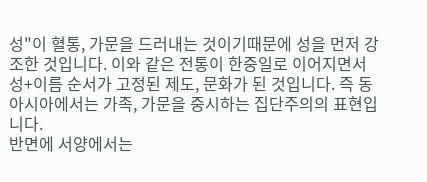성"이 혈통, 가문을 드러내는 것이기때문에 성을 먼저 강조한 것입니다. 이와 같은 전통이 한중일로 이어지면서 성+이름 순서가 고정된 제도, 문화가 된 것입니다. 즉 동아시아에서는 가족, 가문을 중시하는 집단주의의 표현입니다.
반면에 서양에서는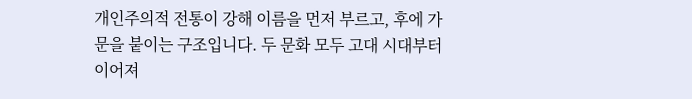개인주의적 전통이 강해 이름을 먼저 부르고, 후에 가문을 붙이는 구조입니다. 두 문화 모두 고대 시대부터 이어져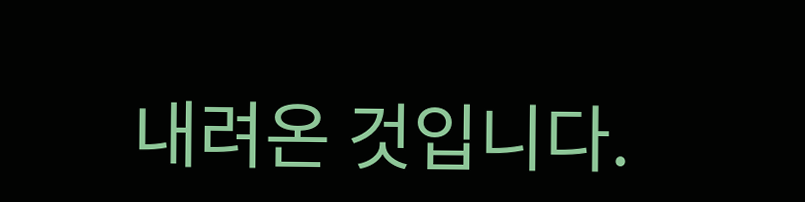내려온 것입니다.